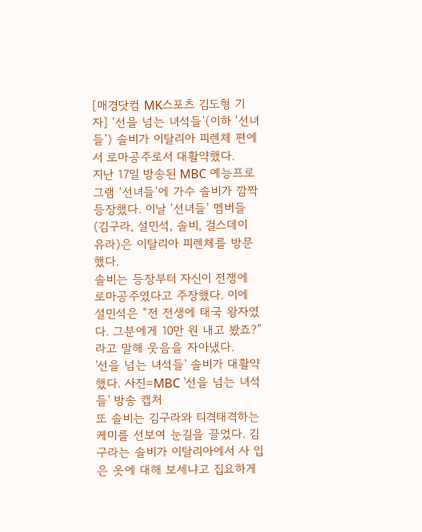[매경닷컴 MK스포츠 김도형 기자] ‘선을 넘는 녀석들’(이하 ‘선녀들’) 솔비가 이탈리아 피렌체 편에서 로마공주로서 대활약했다.
지난 17일 방송된 MBC 예능프로그램 ‘선녀들’에 가수 솔비가 깜짝 등장했다. 이날 ‘선녀들’ 멤버들(김구라, 설민석, 솔비, 걸스데이 유라)은 이탈리아 피렌체를 방문했다.
솔비는 등장부터 자신이 전쟁에 로마공주였다고 주장했다. 이에 설민석은 “전 전생에 태국 왕자였다. 그분에게 10만 원 내고 봤죠?”라고 말해 웃음을 자아냈다.
'선을 넘는 녀석들' 솔비가 대활약했다. 사진=MBC '선을 넘는 녀석들' 방송 캡처
또 솔비는 김구라와 티격태격하는 케미를 선보여 눈길을 끌었다. 김구라는 솔비가 이탈리아에서 사 입은 옷에 대해 보세냐고 집요하게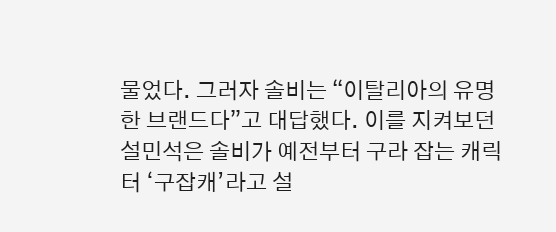물었다. 그러자 솔비는 “이탈리아의 유명한 브랜드다”고 대답했다. 이를 지켜보던 설민석은 솔비가 예전부터 구라 잡는 캐릭터 ‘구잡캐’라고 설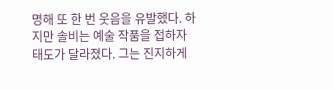명해 또 한 번 웃음을 유발했다. 하지만 솔비는 예술 작품을 접하자 태도가 달라졌다. 그는 진지하게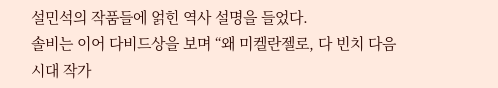설민석의 작품들에 얽힌 역사 설명을 들었다.
솔비는 이어 다비드상을 보며 “왜 미켈란젤로, 다 빈치 다음 시대 작가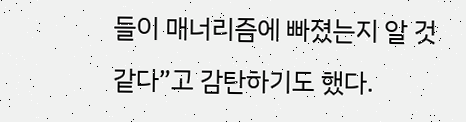들이 매너리즘에 빠졌는지 알 것 같다”고 감탄하기도 했다.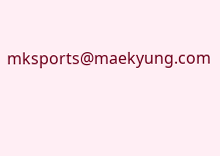mksports@maekyung.com